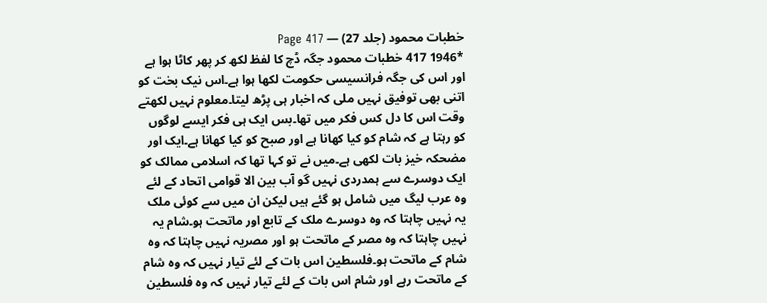خطبات محمود (جلد 27) — Page 417
*1946 417 خطبات محمود جگہ ڈچ کا لفظ لکھ کر پھر کاٹا ہوا ہے اور اس کی جگہ فرانسیسی حکومت لکھا ہوا ہے۔اس نیک بخت کو اتنی بھی توفیق نہیں ملی کہ اخبار ہی پڑھ لیتا۔معلوم نہیں لکھتے وقت اس کا دل کس فکر میں تھا۔بس ایک ہی فکر ایسے لوگوں کو رہتا ہے کہ شام کو کیا کھانا ہے اور صبح کو کیا کھانا ہے۔ایک اور مضحکہ خیز بات لکھی ہے۔میں نے تو کہا تھا کہ اسلامی ممالک کو ایک دوسرے سے ہمدردی نہیں گو آب بین الا قوامی اتحاد کے لئے وہ عرب لیگ میں شامل ہو گئے ہیں لیکن ان میں سے کوئی ملک یہ نہیں چاہتا کہ وہ دوسرے ملک کے تابع اور ماتحت ہو۔شام یہ نہیں چاہتا کہ وہ مصر کے ماتحت ہو اور مصریہ نہیں چاہتا کہ وہ شام کے ماتحت ہو۔فلسطین اس بات کے لئے تیار نہیں کہ وہ شام کے ماتحت رہے اور شام اس بات کے لئے تیار نہیں کہ وہ فلسطین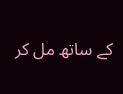کے ساتھ مل کر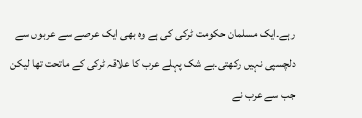رہے۔ایک مسلمان حکومت ٹرکی کی ہے وہ بھی ایک عرصے سے عربوں سے دلچسپی نہیں رکھتی۔بے شک پہلے عرب کا علاقہ ٹرکی کے ماتحت تھا لیکن جب سے عرب نے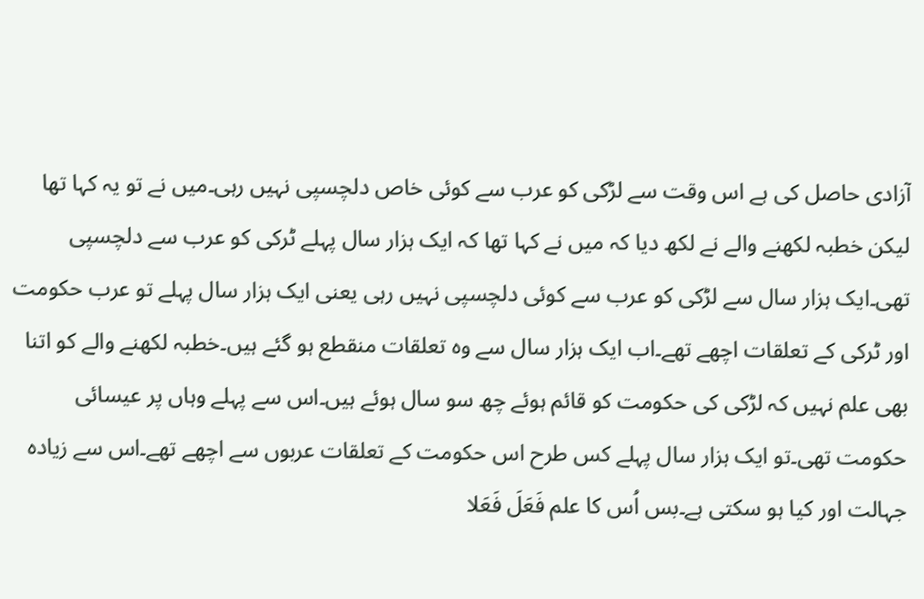آزادی حاصل کی ہے اس وقت سے لڑکی کو عرب سے کوئی خاص دلچسپی نہیں رہی۔میں نے تو یہ کہا تھا لیکن خطبہ لکھنے والے نے لکھ دیا کہ میں نے کہا تھا کہ ایک ہزار سال پہلے ٹرکی کو عرب سے دلچسپی تھی۔ایک ہزار سال سے لڑکی کو عرب سے کوئی دلچسپی نہیں رہی یعنی ایک ہزار سال پہلے تو عرب حکومت اور ٹرکی کے تعلقات اچھے تھے۔اب ایک ہزار سال سے وہ تعلقات منقطع ہو گئے ہیں۔خطبہ لکھنے والے کو اتنا بھی علم نہیں کہ لڑکی کی حکومت کو قائم ہوئے چھ سو سال ہوئے ہیں۔اس سے پہلے وہاں پر عیسائی حکومت تھی۔تو ایک ہزار سال پہلے کس طرح اس حکومت کے تعلقات عربوں سے اچھے تھے۔اس سے زیادہ جہالت اور کیا ہو سکتی ہے۔بس اُس کا علم فَعَلَ فَعَلا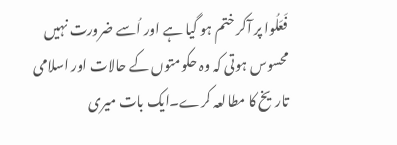فَعَلُوا پر آکر ختم ہو گیا ہے اور اُسے ضرورت نہیں محسوس ہوتی کہ وہ حکومتوں کے حالات اور اسلامی تاریخ کا مطالعہ کرے۔ایک بات میری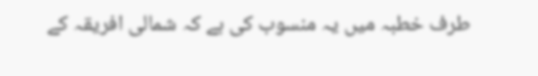طرف خطبہ میں یہ منسوب کی ہے کہ شمالی افریقہ کے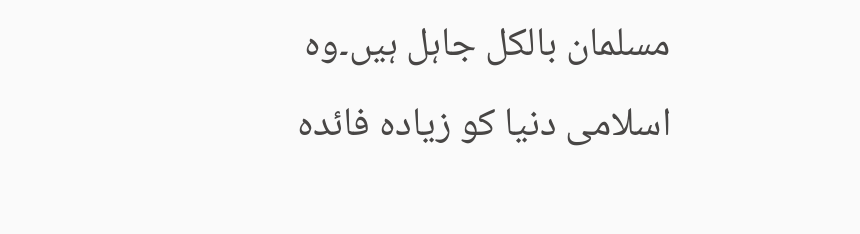مسلمان بالکل جاہل ہیں۔وہ اسلامی دنیا کو زیادہ فائدہ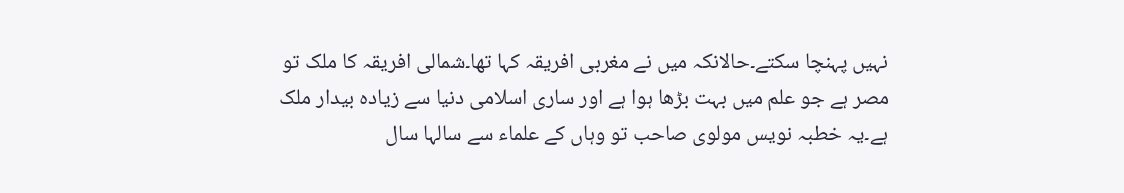نہیں پہنچا سکتے۔حالانکہ میں نے مغربی افریقہ کہا تھا۔شمالی افریقہ کا ملک تو مصر ہے جو علم میں بہت بڑھا ہوا ہے اور ساری اسلامی دنیا سے زیادہ بیدار ملک ہے۔یہ خطبہ نویس مولوی صاحب تو وہاں کے علماء سے سالہا سال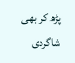پڑھ کر بھی شاگردی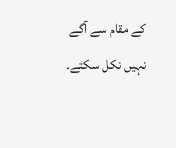کے مقام سے آگے نہیں نکل سکتے۔